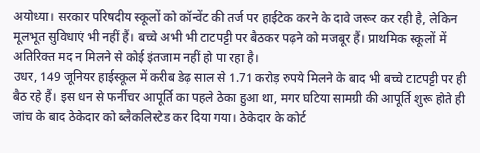अयोध्या। सरकार परिषदीय स्कूलों को कॉन्वेंट की तर्ज पर हाईटेक करने के दावे जरूर कर रही है, लेकिन मूलभूत सुविधाएं भी नहीं हैं। बच्चे अभी भी टाटपट्टी पर बैठकर पढ़ने को मजबूर हैं। प्राथमिक स्कूलों में अतिरिक्त मद न मिलने से कोई इंतजाम नहीं हो पा रहा है।
उधर, 149 जूनियर हाईस्कूल में करीब डेढ़ साल से 1.71 करोड़ रुपये मिलने के बाद भी बच्चे टाटपट्टी पर ही बैठ रहे हैं। इस धन से फर्नीचर आपूर्ति का पहले ठेका हुआ था, मगर घटिया सामग्री की आपूर्ति शुरू होते ही जांच के बाद ठेकेदार को ब्लैकलिस्टेड कर दिया गया। ठेकेदार के कोर्ट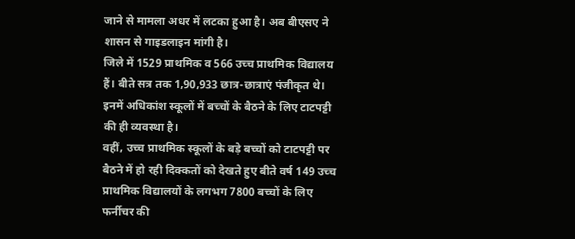जाने से मामला अधर में लटका हुआ है। अब बीएसए ने शासन से गाइडलाइन मांगी है।
जिले में 1529 प्राथमिक व 566 उच्च प्राथमिक विद्यालय हैं। बीते सत्र तक 1,90,933 छात्र-छात्राएं पंजीकृत थे। इनमें अधिकांश स्कूलों में बच्चों के बैठने के लिए टाटपट्टी की ही व्यवस्था है।
वहीं, उच्च प्राथमिक स्कूलों के बड़े बच्चों को टाटपट्टी पर बैठने में हो रही दिक्कतों को देखते हुए बीते वर्ष 149 उच्च प्राथमिक विद्यालयों के लगभग 7800 बच्चों के लिए फर्नीचर की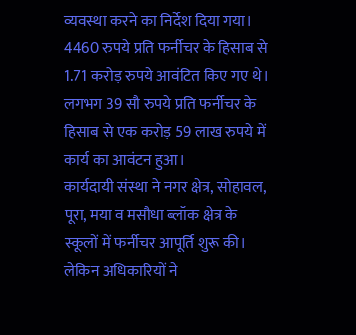व्यवस्था करने का निर्देश दिया गया।
4460 रुपये प्रति फर्नीचर के हिसाब से 1.71 करोड़ रुपये आवंटित किए गए थे। लगभग 39 सौ रुपये प्रति फर्नीचर के हिसाब से एक करोड़ 59 लाख रुपये में कार्य का आवंटन हुआ।
कार्यदायी संस्था ने नगर क्षेत्र, सोहावल, पूरा, मया व मसौधा ब्लॉक क्षेत्र के स्कूलों में फर्नीचर आपूर्ति शुरू की। लेकिन अधिकारियों ने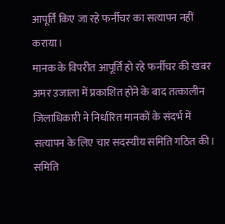आपूर्ति किए जा रहे फर्नीचर का सत्यापन नहीं कराया।
मानक के विपरीत आपूर्ति हो रहे फर्नीचर की खबर अमर उजाला में प्रकाशित होने के बाद तत्कालीन जिलाधिकारी ने निर्धारित मानकों के संदर्भ में सत्यापन के लिए चार सदस्यीय समिति गठित की। समिति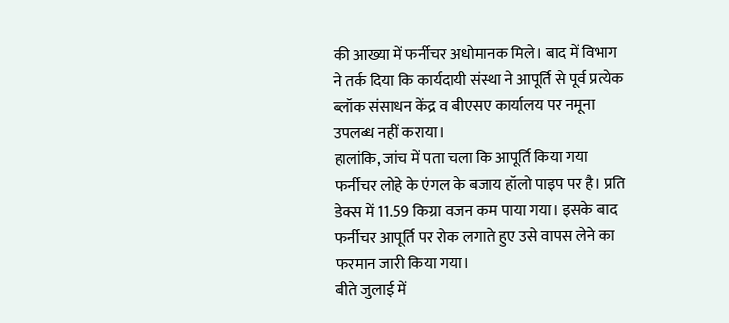की आख्या में फर्नीचर अधोमानक मिले। बाद में विभाग ने तर्क दिया कि कार्यदायी संस्था ने आपूर्ति से पूर्व प्रत्येक ब्लॉक संसाधन केंद्र व बीएसए कार्यालय पर नमूना उपलब्ध नहीं कराया।
हालांकि, जांच में पता चला कि आपूर्ति किया गया फर्नीचर लोहे के एंगल के बजाय हॉलो पाइप पर है। प्रति डेक्स में 11.59 किग्रा वजन कम पाया गया। इसके बाद फर्नीचर आपूर्ति पर रोक लगाते हुए उसे वापस लेने का फरमान जारी किया गया।
बीते जुलाई में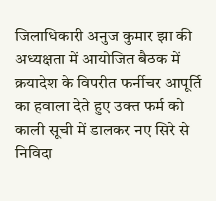जिलाधिकारी अनुज कुमार झा की अध्यक्षता में आयोजित बैठक में क्रयादेश के विपरीत फर्नीचर आपूर्ति का हवाला देते हुए उक्त फर्म को काली सूची में डालकर नए सिरे से निविदा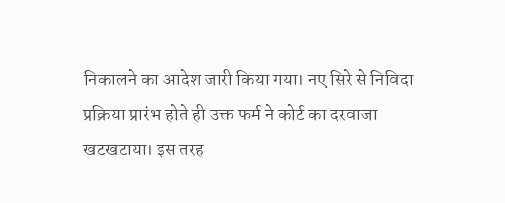निकालने का आदेश जारी किया गया। नए सिरे से निविदा प्रक्रिया प्रारंभ होते ही उक्त फर्म ने कोर्ट का दरवाजा खटखटाया। इस तरह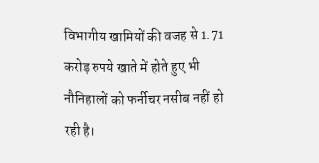विभागीय खामियों की वजह से 1.71 करोड़ रुपये खाते में होते हुए भी नौनिहालों को फर्नीचर नसीब नहीं हो रही है।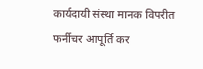कार्यदायी संस्था मानक विपरीत फर्नीचर आपूर्ति कर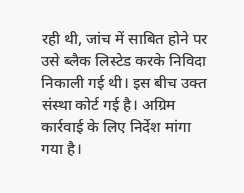रही थी, जांच में साबित होने पर उसे ब्लैक लिस्टेड करके निविदा निकाली गई थी। इस बीच उक्त संस्था कोर्ट गई है। अग्रिम कार्रवाई के लिए निर्देश मांगा गया है।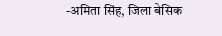-अमिता सिंह, जिला बेसिक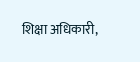शिक्षा अधिकारी,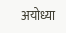अयोध्या